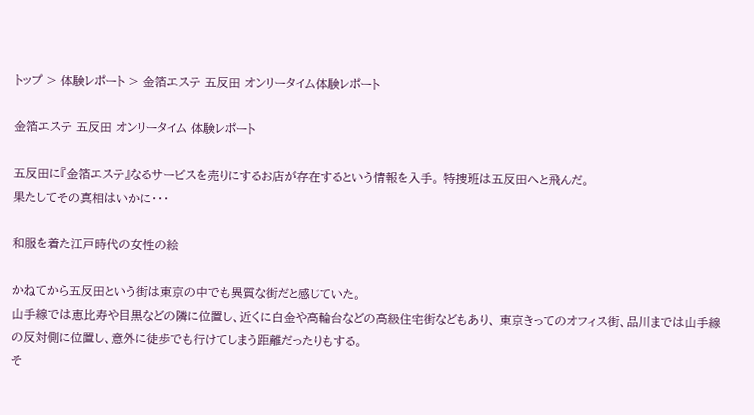トップ > 体験レポート > 金箔エステ 五反田 オンリータイム体験レポート

金箔エステ 五反田 オンリータイム 体験レポート

五反田に『金箔エステ』なるサービスを売りにするお店が存在するという情報を入手。 特捜班は五反田へと飛んだ。
果たしてその真相はいかに・・・

和服を着た江戸時代の女性の絵

かねてから五反田という街は東京の中でも異質な街だと感じていた。
山手線では恵比寿や目黒などの隣に位置し、近くに白金や高輪台などの高級住宅街などもあり、 東京きってのオフィス街、品川までは山手線の反対側に位置し、意外に徒歩でも行けてしまう距離だったりもする。
そ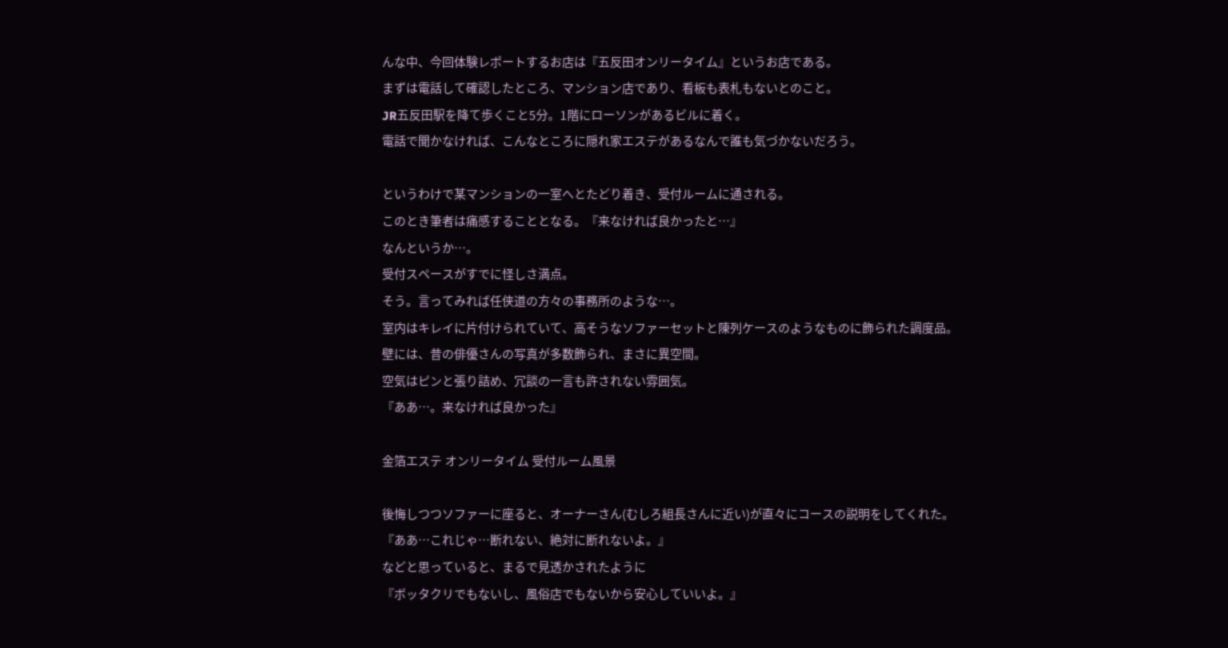んな中、今回体験レポートするお店は『五反田オンリータイム』というお店である。
まずは電話して確認したところ、マンション店であり、看板も表札もないとのこと。
JR五反田駅を降て歩くこと5分。1階にローソンがあるビルに着く。
電話で聞かなければ、こんなところに隠れ家エステがあるなんで誰も気づかないだろう。

というわけで某マンションの一室へとたどり着き、受付ルームに通される。
このとき筆者は痛感することとなる。『来なければ良かったと…』
なんというか…。
受付スペースがすでに怪しさ満点。
そう。言ってみれば任侠道の方々の事務所のような…。
室内はキレイに片付けられていて、高そうなソファーセットと陳列ケースのようなものに飾られた調度品。
壁には、昔の俳優さんの写真が多数飾られ、まさに異空間。
空気はピンと張り詰め、冗談の一言も許されない雰囲気。
『ああ…。来なければ良かった』

金箔エステ オンリータイム 受付ルーム風景

後悔しつつソファーに座ると、オーナーさん(むしろ組長さんに近い)が直々にコースの説明をしてくれた。
『ああ…これじゃ…断れない、絶対に断れないよ。』
などと思っていると、まるで見透かされたように
『ボッタクリでもないし、風俗店でもないから安心していいよ。』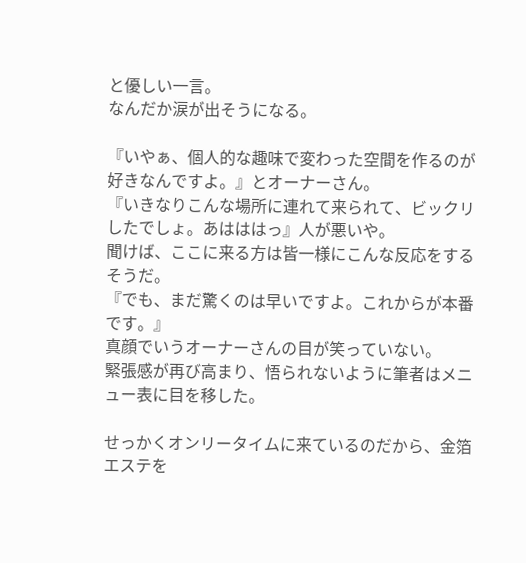と優しい一言。
なんだか涙が出そうになる。

『いやぁ、個人的な趣味で変わった空間を作るのが好きなんですよ。』とオーナーさん。
『いきなりこんな場所に連れて来られて、ビックリしたでしょ。あはははっ』人が悪いや。
聞けば、ここに来る方は皆一様にこんな反応をするそうだ。
『でも、まだ驚くのは早いですよ。これからが本番です。』
真顔でいうオーナーさんの目が笑っていない。
緊張感が再び高まり、悟られないように筆者はメニュー表に目を移した。

せっかくオンリータイムに来ているのだから、金箔エステを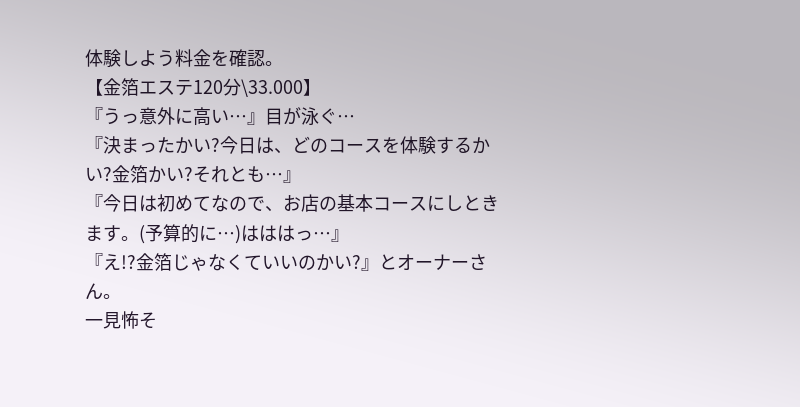体験しよう料金を確認。
【金箔エステ120分\33.000】
『うっ意外に高い…』目が泳ぐ…
『決まったかい?今日は、どのコースを体験するかい?金箔かい?それとも…』
『今日は初めてなので、お店の基本コースにしときます。(予算的に…)はははっ…』
『え!?金箔じゃなくていいのかい?』とオーナーさん。
一見怖そ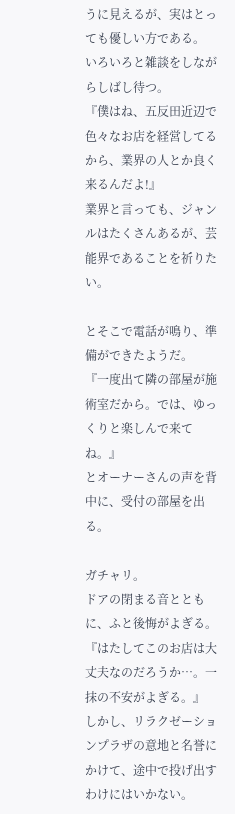うに見えるが、実はとっても優しい方である。
いろいろと雑談をしながらしばし待つ。
『僕はね、五反田近辺で色々なお店を経営してるから、業界の人とか良く来るんだよ!』
業界と言っても、ジャンルはたくさんあるが、芸能界であることを祈りたい。

とそこで電話が鳴り、準備ができたようだ。
『一度出て隣の部屋が施術室だから。では、ゆっくりと楽しんで来てね。』
とオーナーさんの声を背中に、受付の部屋を出る。

ガチャリ。
ドアの閉まる音とともに、ふと後悔がよぎる。
『はたしてこのお店は大丈夫なのだろうか…。一抹の不安がよぎる。』
しかし、リラクゼーションプラザの意地と名誉にかけて、途中で投げ出すわけにはいかない。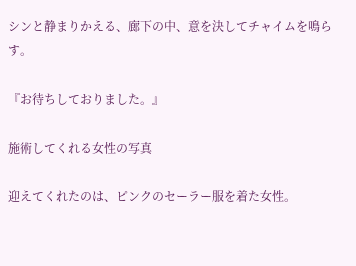シンと静まりかえる、廊下の中、意を決してチャイムを鳴らす。

『お待ちしておりました。』

施術してくれる女性の写真

迎えてくれたのは、ピンクのセーラー服を着た女性。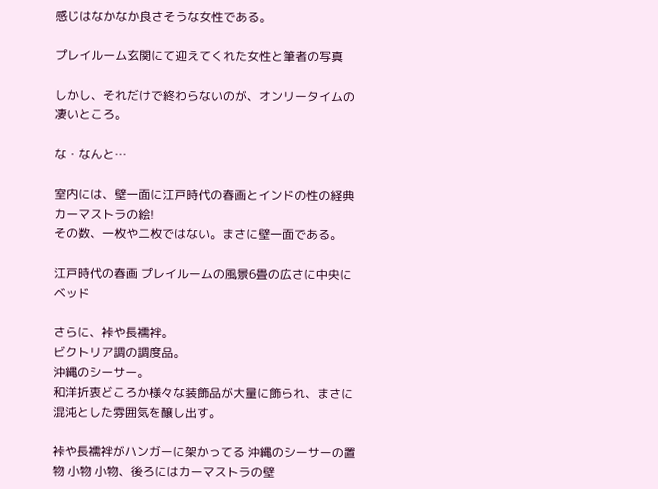感じはなかなか良さそうな女性である。

プレイルーム玄関にて迎えてくれた女性と筆者の写真

しかし、それだけで終わらないのが、オンリータイムの凄いところ。

な・なんと…

室内には、壁一面に江戸時代の春画とインドの性の経典カーマストラの絵!
その数、一枚や二枚ではない。まさに壁一面である。

江戸時代の春画 プレイルームの風景6畳の広さに中央にベッド

さらに、裃や長襦袢。
ビクトリア調の調度品。
沖縄のシーサー。
和洋折衷どころか様々な装飾品が大量に飾られ、まさに混沌とした雰囲気を醸し出す。

裃や長襦袢がハンガーに架かってる 沖縄のシーサーの置物 小物 小物、後ろにはカーマストラの壁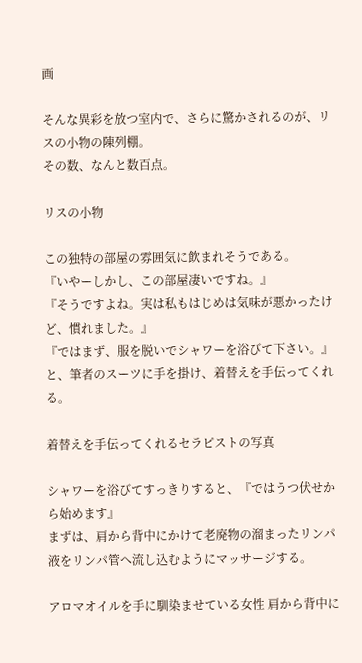画

そんな異彩を放つ室内で、さらに驚かされるのが、リスの小物の陳列棚。
その数、なんと数百点。

リスの小物

この独特の部屋の雰囲気に飲まれそうである。
『いやーしかし、この部屋凄いですね。』
『そうですよね。実は私もはじめは気味が悪かったけど、慣れました。』
『ではまず、服を脱いでシャワーを浴びて下さい。』
と、筆者のスーツに手を掛け、着替えを手伝ってくれる。

着替えを手伝ってくれるセラピストの写真

シャワーを浴びてすっきりすると、『ではうつ伏せから始めます』
まずは、肩から背中にかけて老廃物の溜まったリンパ液をリンパ管へ流し込むようにマッサージする。

アロマオイルを手に馴染ませている女性 肩から背中に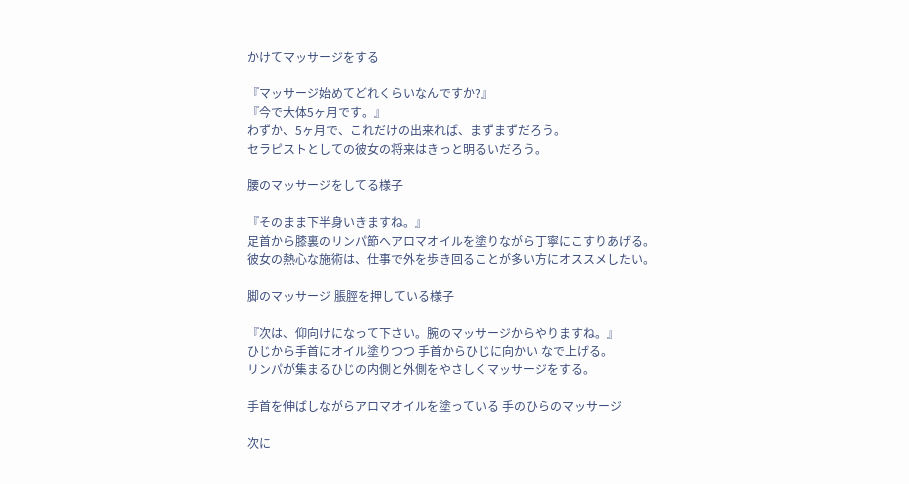かけてマッサージをする

『マッサージ始めてどれくらいなんですか?』
『今で大体5ヶ月です。』
わずか、5ヶ月で、これだけの出来れば、まずまずだろう。
セラピストとしての彼女の将来はきっと明るいだろう。

腰のマッサージをしてる様子

『そのまま下半身いきますね。』
足首から膝裏のリンパ節へアロマオイルを塗りながら丁寧にこすりあげる。
彼女の熱心な施術は、仕事で外を歩き回ることが多い方にオススメしたい。

脚のマッサージ 脹脛を押している様子

『次は、仰向けになって下さい。腕のマッサージからやりますね。』
ひじから手首にオイル塗りつつ 手首からひじに向かい なで上げる。
リンパが集まるひじの内側と外側をやさしくマッサージをする。

手首を伸ばしながらアロマオイルを塗っている 手のひらのマッサージ

次に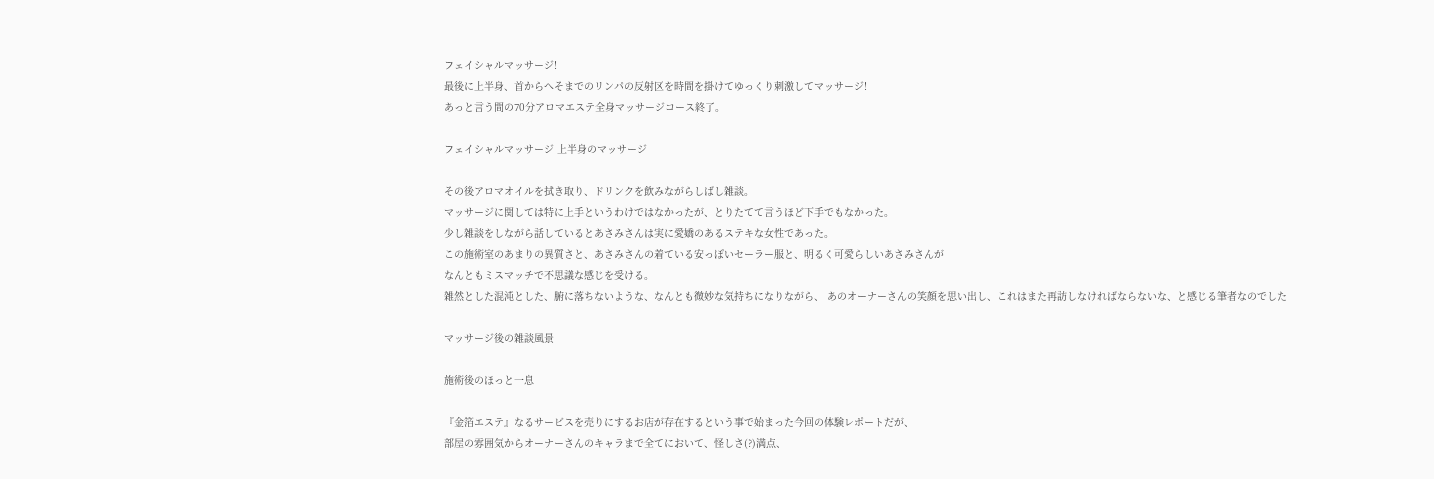フェイシャルマッサージ!
最後に上半身、首からへそまでのリンパの反射区を時間を掛けてゆっくり刺激してマッサージ!
あっと言う間の70分アロマエステ全身マッサージコース終了。

フェイシャルマッサージ 上半身のマッサージ

その後アロマオイルを拭き取り、ドリンクを飲みながらしばし雑談。
マッサージに関しては特に上手というわけではなかったが、とりたてて言うほど下手でもなかった。
少し雑談をしながら話しているとあさみさんは実に愛嬌のあるステキな女性であった。
この施術室のあまりの異質さと、あさみさんの着ている安っぽいセーラー服と、明るく可愛らしいあさみさんが
なんともミスマッチで不思議な感じを受ける。
雑然とした混沌とした、腑に落ちないような、なんとも微妙な気持ちになりながら、 あのオーナーさんの笑顔を思い出し、これはまた再訪しなければならないな、と感じる筆者なのでした

マッサージ後の雑談風景

施術後のほっと一息

『金箔エステ』なるサービスを売りにするお店が存在するという事で始まった今回の体験レポートだが、
部屋の雰囲気からオーナーさんのキャラまで全てにおいて、怪しさ(?)満点、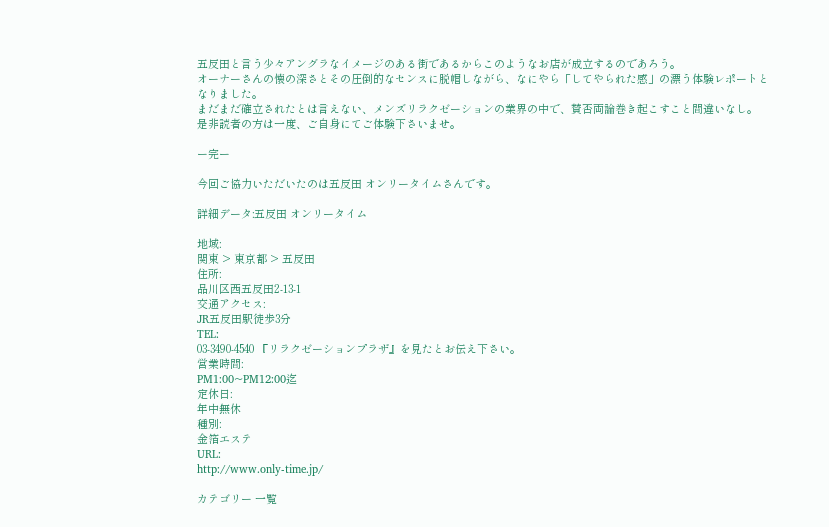五反田と言う少々アングラなイメージのある街であるからこのようなお店が成立するのであろう。
オーナーさんの懐の深さとその圧倒的なセンスに脱帽しながら、なにやら「してやられた感」の漂う体験レポートとなりました。
まだまだ確立されたとは言えない、メンズリラクゼーションの業界の中で、賛否両論巻き起こすこと間違いなし。
是非読者の方は一度、ご自身にてご体験下さいませ。

ー完ー

今回ご協力いただいたのは五反田 オンリータイムさんです。

詳細データ:五反田 オンリータイム

地域:
関東 > 東京都 > 五反田
住所:
品川区西五反田2-13-1
交通アクセス:
JR五反田駅徒歩3分
TEL:
03-3490-4540 『リラクゼーションプラザ』を見たとお伝え下さい。
営業時間:
PM1:00~PM12:00迄
定休日:
年中無休
種別:
金箔エステ
URL:
http://www.only-time.jp/

カテゴリー 一覧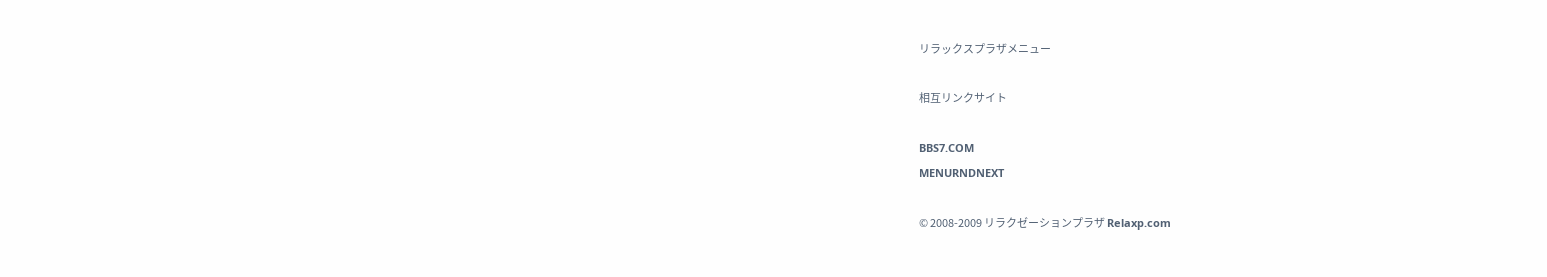リラックスプラザメニュー

相互リンクサイト

BBS7.COM
MENURNDNEXT

© 2008-2009 リラクゼーションプラザ Relaxp.com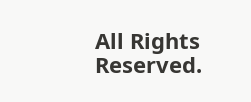All Rights Reserved.